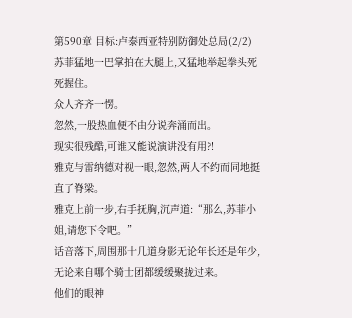第590章 目标:卢泰西亚特别防御处总局(2/2)
苏菲猛地一巴掌拍在大腿上,又猛地举起拳头死死握住。
众人齐齐一愣。
忽然,一股热血便不由分说奔涌而出。
现实很残酷,可谁又能说演讲没有用?!
雅克与雷纳德对视一眼,忽然,两人不约而同地挺直了脊梁。
雅克上前一步,右手抚胸,沉声道:“那么,苏菲小姐,请您下令吧。”
话音落下,周围那十几道身影无论年长还是年少,无论来自哪个骑士团都缓缓聚拢过来。
他们的眼神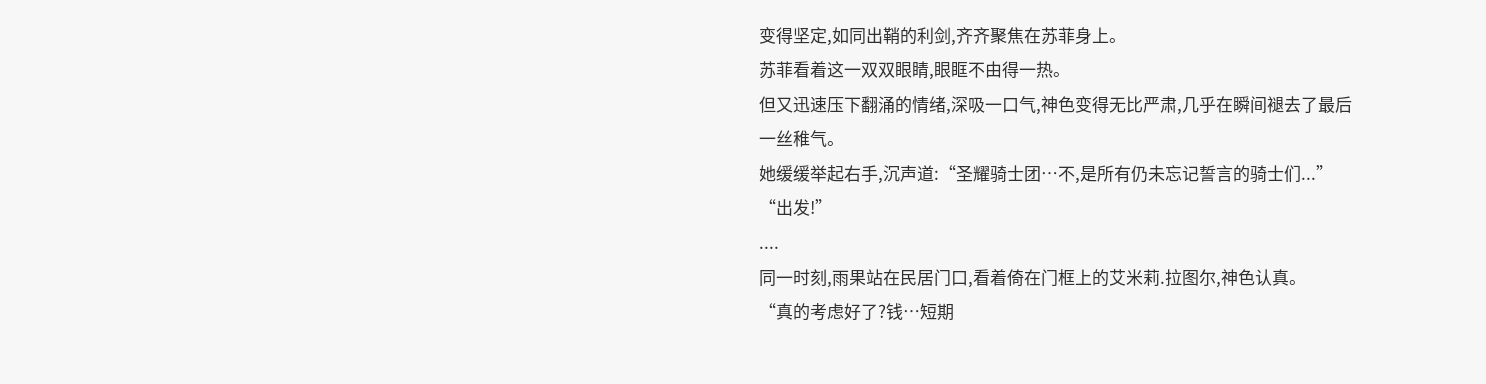变得坚定,如同出鞘的利剑,齐齐聚焦在苏菲身上。
苏菲看着这一双双眼睛,眼眶不由得一热。
但又迅速压下翻涌的情绪,深吸一口气,神色变得无比严肃,几乎在瞬间褪去了最后一丝稚气。
她缓缓举起右手,沉声道:“圣耀骑士团…不,是所有仍未忘记誓言的骑士们...”
“出发!”
....
同一时刻,雨果站在民居门口,看着倚在门框上的艾米莉.拉图尔,神色认真。
“真的考虑好了?钱…短期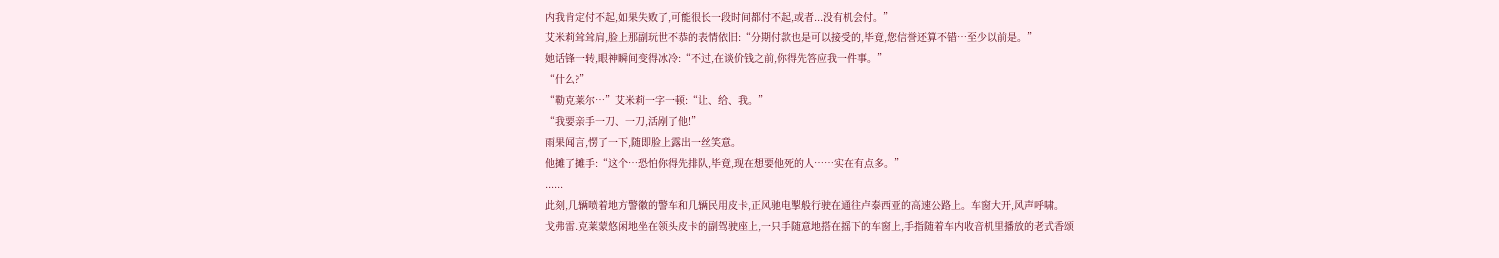内我肯定付不起,如果失败了,可能很长一段时间都付不起,或者...没有机会付。”
艾米莉耸耸肩,脸上那副玩世不恭的表情依旧:“分期付款也是可以接受的,毕竟,您信誉还算不错…至少以前是。”
她话锋一转,眼神瞬间变得冰冷:“不过,在谈价钱之前,你得先答应我一件事。”
“什么?”
“勒克莱尔…”艾米莉一字一顿:“让、给、我。”
“我要亲手一刀、一刀,活剐了他!”
雨果闻言,愣了一下,随即脸上露出一丝笑意。
他摊了摊手:“这个…恐怕你得先排队,毕竟,现在想要他死的人……实在有点多。”
......
此刻,几辆喷着地方警徽的警车和几辆民用皮卡,正风驰电掣般行驶在通往卢泰西亚的高速公路上。车窗大开,风声呼啸。
戈弗雷.克莱蒙悠闲地坐在领头皮卡的副驾驶座上,一只手随意地搭在摇下的车窗上,手指随着车内收音机里播放的老式香颂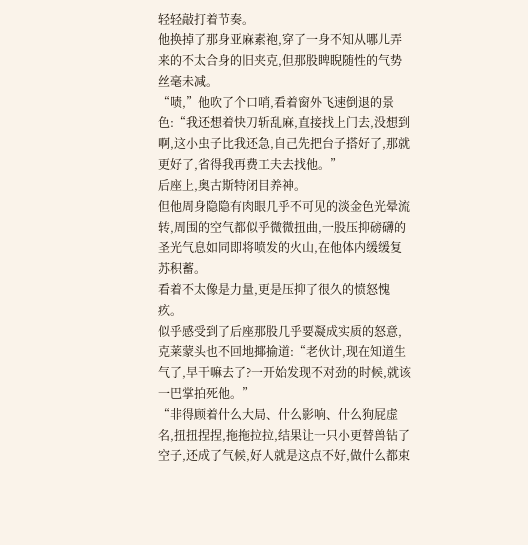轻轻敲打着节奏。
他换掉了那身亚麻素袍,穿了一身不知从哪儿弄来的不太合身的旧夹克,但那股睥睨随性的气势丝毫未减。
“啧,”他吹了个口哨,看着窗外飞速倒退的景色:“我还想着快刀斩乱麻,直接找上门去,没想到啊,这小虫子比我还急,自己先把台子搭好了,那就更好了,省得我再费工夫去找他。”
后座上,奥古斯特闭目养神。
但他周身隐隐有肉眼几乎不可见的淡金色光晕流转,周围的空气都似乎微微扭曲,一股压抑磅礴的圣光气息如同即将喷发的火山,在他体内缓缓复苏积蓄。
看着不太像是力量,更是压抑了很久的愤怒愧疚。
似乎感受到了后座那股几乎要凝成实质的怒意,克莱蒙头也不回地揶揄道:“老伙计,现在知道生气了,早干嘛去了?一开始发现不对劲的时候,就该一巴掌拍死他。”
“非得顾着什么大局、什么影响、什么狗屁虚名,扭扭捏捏,拖拖拉拉,结果让一只小更替兽钻了空子,还成了气候,好人就是这点不好,做什么都束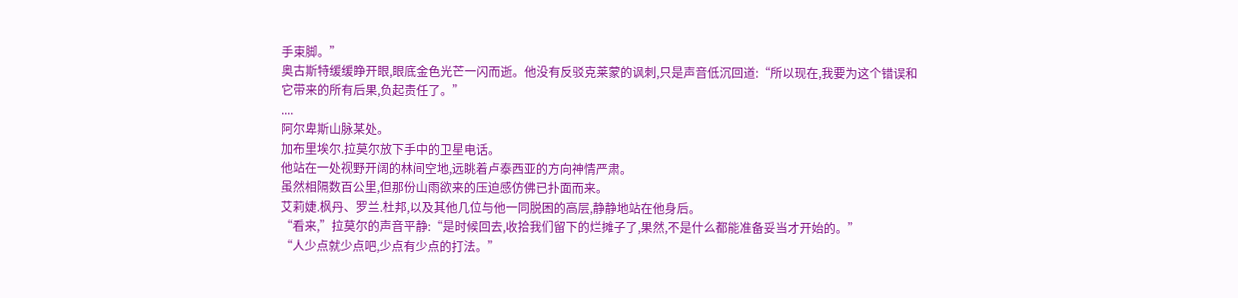手束脚。”
奥古斯特缓缓睁开眼,眼底金色光芒一闪而逝。他没有反驳克莱蒙的讽刺,只是声音低沉回道:“所以现在,我要为这个错误和它带来的所有后果,负起责任了。”
....
阿尔卑斯山脉某处。
加布里埃尔.拉莫尔放下手中的卫星电话。
他站在一处视野开阔的林间空地,远眺着卢泰西亚的方向神情严肃。
虽然相隔数百公里,但那份山雨欲来的压迫感仿佛已扑面而来。
艾莉婕.枫丹、罗兰.杜邦,以及其他几位与他一同脱困的高层,静静地站在他身后。
“看来,”拉莫尔的声音平静:“是时候回去,收拾我们留下的烂摊子了,果然,不是什么都能准备妥当才开始的。”
“人少点就少点吧,少点有少点的打法。”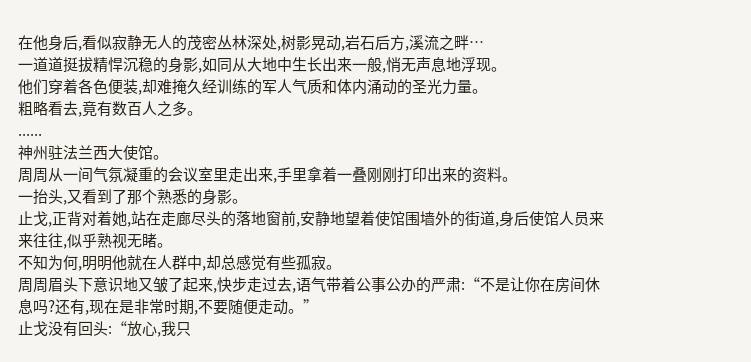在他身后,看似寂静无人的茂密丛林深处,树影晃动,岩石后方,溪流之畔…
一道道挺拔精悍沉稳的身影,如同从大地中生长出来一般,悄无声息地浮现。
他们穿着各色便装,却难掩久经训练的军人气质和体内涌动的圣光力量。
粗略看去,竟有数百人之多。
......
神州驻法兰西大使馆。
周周从一间气氛凝重的会议室里走出来,手里拿着一叠刚刚打印出来的资料。
一抬头,又看到了那个熟悉的身影。
止戈,正背对着她,站在走廊尽头的落地窗前,安静地望着使馆围墙外的街道,身后使馆人员来来往往,似乎熟视无睹。
不知为何,明明他就在人群中,却总感觉有些孤寂。
周周眉头下意识地又皱了起来,快步走过去,语气带着公事公办的严肃:“不是让你在房间休息吗?还有,现在是非常时期,不要随便走动。”
止戈没有回头:“放心,我只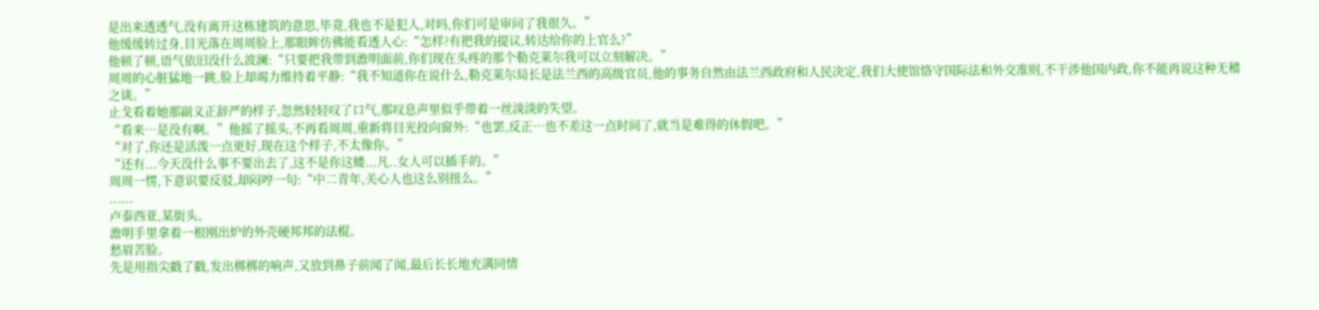是出来透透气,没有离开这栋建筑的意思,毕竟,我也不是犯人,对吗,你们可是审问了我很久。”
他缓缓转过身,目光落在周周脸上,那眼眸仿佛能看透人心:“怎样?有把我的提议,转达给你的上官么?”
他顿了顿,语气依旧没什么波澜:“只要把我带到澹明面前,你们现在头疼的那个勒克莱尔我可以立刻解决。”
周周的心脏猛地一跳,脸上却竭力维持着平静:“我不知道你在说什么,勒克莱尔局长是法兰西的高级官员,他的事务自然由法兰西政府和人民决定,我们大使馆恪守国际法和外交准则,不干涉他国内政,你不能再说这种无稽之谈。”
止戈看着她那副义正辞严的样子,忽然轻轻叹了口气,那叹息声里似乎带着一丝淡淡的失望。
“看来…是没有啊。”他摇了摇头,不再看周周,重新将目光投向窗外:“也罢,反正…也不差这一点时间了,就当是难得的休假吧。”
“对了,你还是活泼一点更好,现在这个样子,不太像你。”
“还有...今天没什么事不要出去了,这不是你这蝼...凡..女人可以插手的。”
周周一愣,下意识要反驳,却闷哼一句:“中二青年,关心人也这么别扭么。”
......
卢泰西亚,某街头。
澹明手里拿着一根刚出炉的外壳硬邦邦的法棍。
愁眉苦脸。
先是用指尖戳了戳,发出梆梆的响声,又放到鼻子前闻了闻,最后长长地充满同情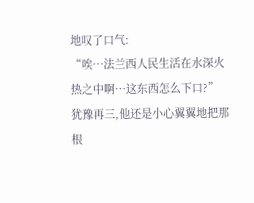地叹了口气:
“唉…法兰西人民生活在水深火热之中啊…这东西怎么下口?”
犹豫再三,他还是小心翼翼地把那根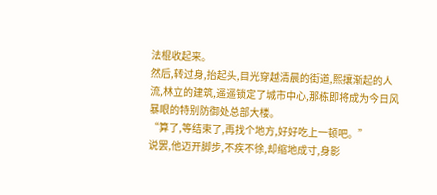法棍收起来。
然后,转过身,抬起头,目光穿越清晨的街道,熙攘渐起的人流,林立的建筑,遥遥锁定了城市中心,那栋即将成为今日风暴眼的特别防御处总部大楼。
“算了,等结束了,再找个地方,好好吃上一顿吧。”
说罢,他迈开脚步,不疾不徐,却缩地成寸,身影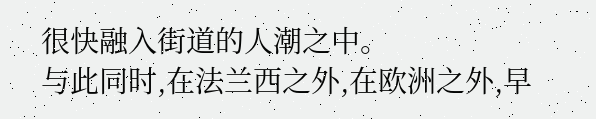很快融入街道的人潮之中。
与此同时,在法兰西之外,在欧洲之外,早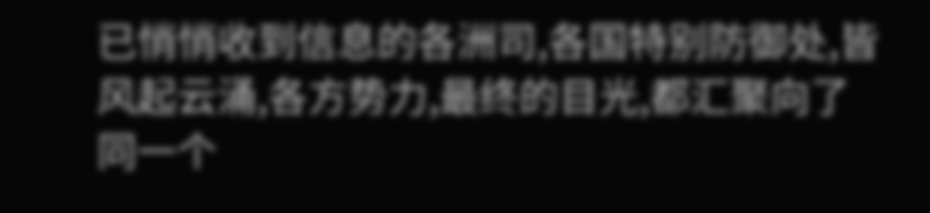已悄悄收到信息的各洲司,各国特别防御处,皆风起云涌,各方势力,最终的目光,都汇聚向了同一个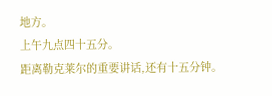地方。
上午九点四十五分。
距离勒克莱尔的重要讲话,还有十五分钟。